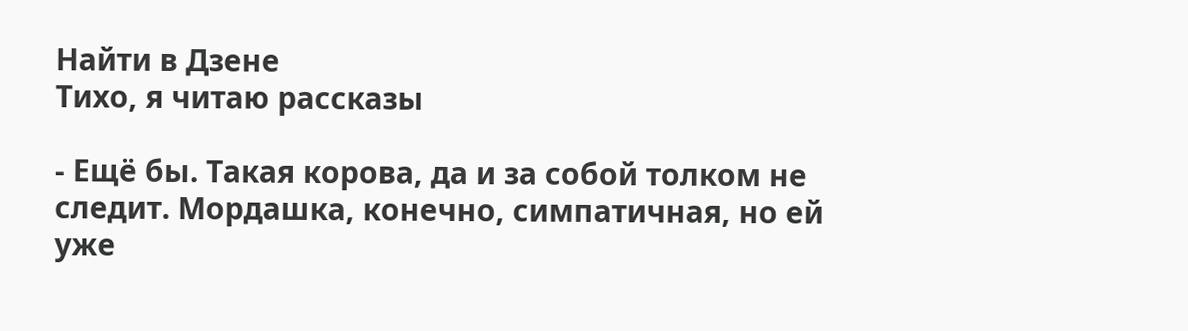Найти в Дзене
Тихо, я читаю рассказы

- Ещё бы. Такая корова, да и за собой толком не следит. Мордашка, конечно, симпатичная, но ей уже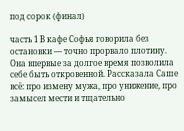под сорок (финал)

часть 1 В кафе Софья говорила без остановки — точно прорвало плотину. Она впервые за долгое время позволила себе быть откровенной. Рассказала Саше всё: про измену мужа, про унижение, про замысел мести и тщательно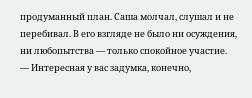продуманный план. Саша молчал, слушал и не перебивал. В его взгляде не было ни осуждения, ни любопытства — только спокойное участие.
— Интересная у вас задумка, конечно,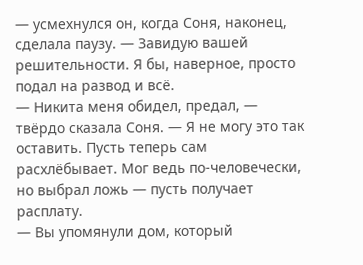— усмехнулся он, когда Соня, наконец, сделала паузу. — Завидую вашей решительности. Я бы, наверное, просто подал на развод и всё.
— Никита меня обидел, предал, — твёрдо сказала Соня. — Я не могу это так оставить. Пусть теперь сам расхлёбывает. Мог ведь по-человечески, но выбрал ложь — пусть получает расплату.
— Вы упомянули дом, который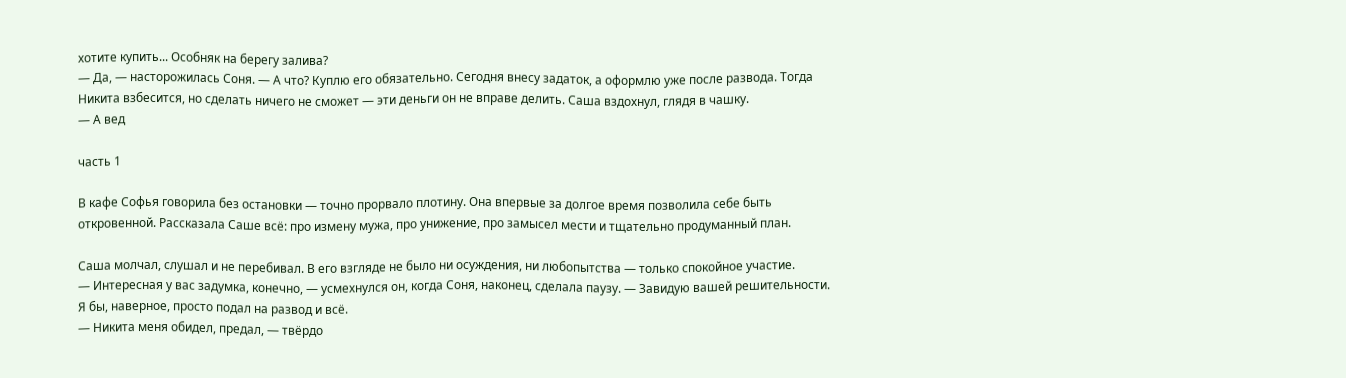хотите купить... Особняк на берегу залива?
— Да, — насторожилась Соня. — А что? Куплю его обязательно. Сегодня внесу задаток, а оформлю уже после развода. Тогда Никита взбесится, но сделать ничего не сможет — эти деньги он не вправе делить. Саша вздохнул, глядя в чашку.
— А вед

часть 1

В кафе Софья говорила без остановки — точно прорвало плотину. Она впервые за долгое время позволила себе быть откровенной. Рассказала Саше всё: про измену мужа, про унижение, про замысел мести и тщательно продуманный план.

Саша молчал, слушал и не перебивал. В его взгляде не было ни осуждения, ни любопытства — только спокойное участие.
— Интересная у вас задумка, конечно, — усмехнулся он, когда Соня, наконец, сделала паузу. — Завидую вашей решительности. Я бы, наверное, просто подал на развод и всё.
— Никита меня обидел, предал, — твёрдо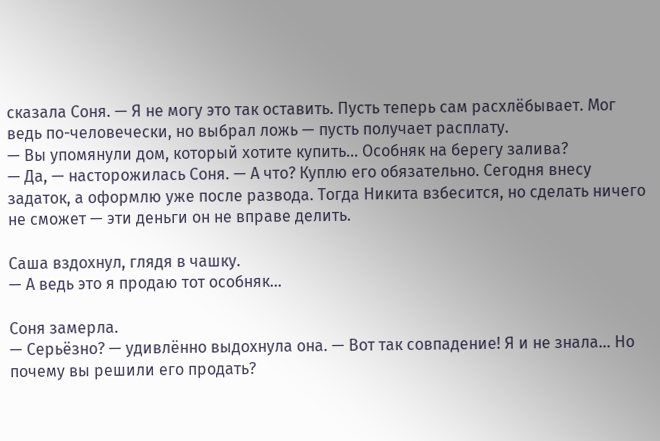сказала Соня. — Я не могу это так оставить. Пусть теперь сам расхлёбывает. Мог ведь по-человечески, но выбрал ложь — пусть получает расплату.
— Вы упомянули дом, который хотите купить... Особняк на берегу залива?
— Да, — насторожилась Соня. — А что? Куплю его обязательно. Сегодня внесу задаток, а оформлю уже после развода. Тогда Никита взбесится, но сделать ничего не сможет — эти деньги он не вправе делить.

Саша вздохнул, глядя в чашку.
— А ведь это я продаю тот особняк…

Соня замерла.
— Серьёзно? — удивлённо выдохнула она. — Вот так совпадение! Я и не знала… Но почему вы решили его продать?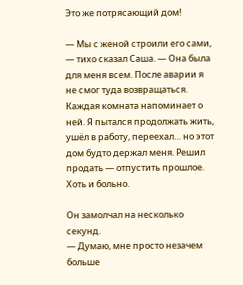Это же потрясающий дом!

— Мы с женой строили его сами, — тихо сказал Саша. — Она была для меня всем. После аварии я не смог туда возвращаться. Каждая комната напоминает о ней. Я пытался продолжать жить, ушёл в работу, переехал… но этот дом будто держал меня. Решил продать — отпустить прошлое. Хоть и больно.

Он замолчал на несколько секунд.
— Думаю, мне просто незачем больше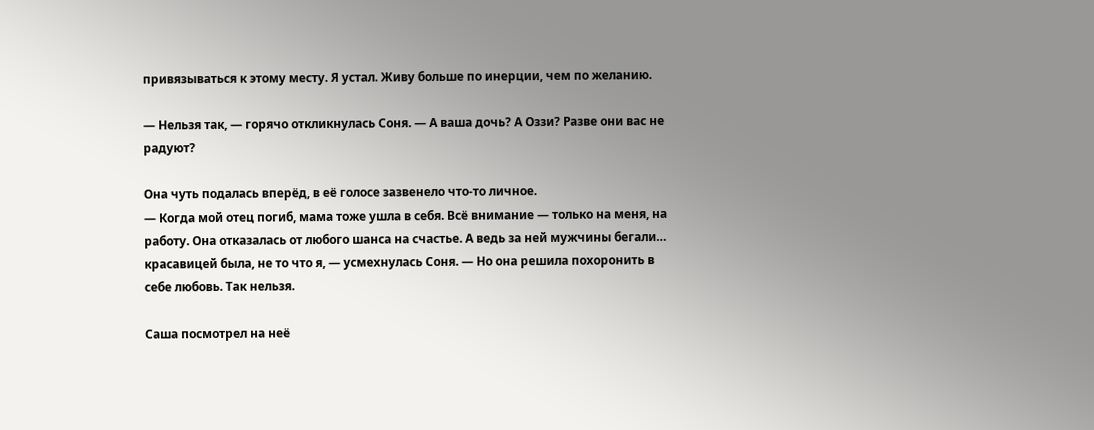привязываться к этому месту. Я устал. Живу больше по инерции, чем по желанию.

— Нельзя так, — горячо откликнулась Соня. — А ваша дочь? А Оззи? Разве они вас не радуют?

Она чуть подалась вперёд, в её голосе зазвенело что-то личное.
— Когда мой отец погиб, мама тоже ушла в себя. Всё внимание — только на меня, на работу. Она отказалась от любого шанса на счастье. А ведь за ней мужчины бегали… красавицей была, не то что я, — усмехнулась Соня. — Но она решила похоронить в себе любовь. Так нельзя.

Саша посмотрел на неё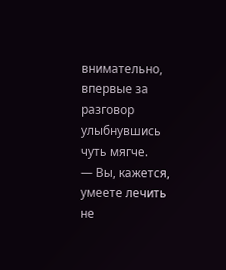внимательно, впервые за разговор улыбнувшись чуть мягче.
— Вы, кажется, умеете лечить не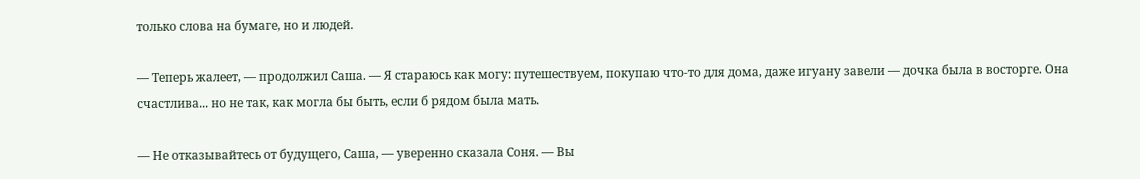только слова на бумаге, но и людей.

— Теперь жалеет, — продолжил Саша. — Я стараюсь как могу: путешествуем, покупаю что-то для дома, даже игуану завели — дочка была в восторге. Она счастлива... но не так, как могла бы быть, если б рядом была мать.

— Не отказывайтесь от будущего, Саша, — уверенно сказала Соня. — Вы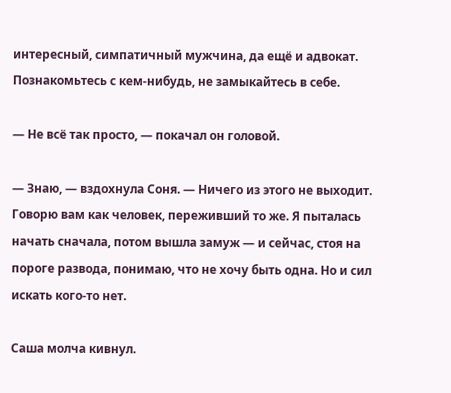интересный, симпатичный мужчина, да ещё и адвокат. Познакомьтесь с кем-нибудь, не замыкайтесь в себе.

— Не всё так просто, — покачал он головой.

— Знаю, — вздохнула Соня. — Ничего из этого не выходит. Говорю вам как человек, переживший то же. Я пыталась начать сначала, потом вышла замуж — и сейчас, стоя на пороге развода, понимаю, что не хочу быть одна. Но и сил искать кого-то нет.

Саша молча кивнул.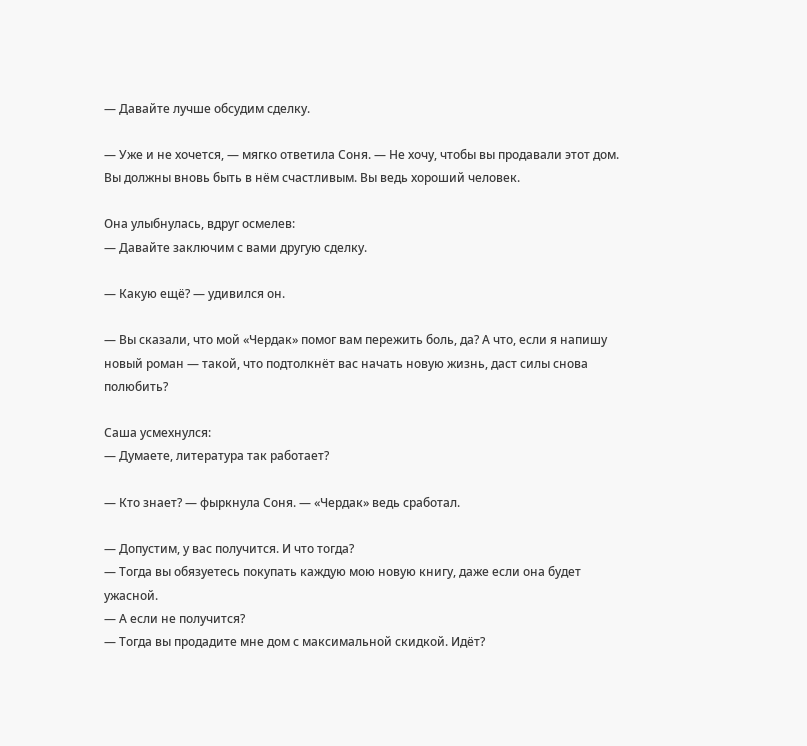— Давайте лучше обсудим сделку.

— Уже и не хочется, — мягко ответила Соня. — Не хочу, чтобы вы продавали этот дом. Вы должны вновь быть в нём счастливым. Вы ведь хороший человек.

Она улыбнулась, вдруг осмелев:
— Давайте заключим с вами другую сделку.

— Какую ещё? — удивился он.

— Вы сказали, что мой «Чердак» помог вам пережить боль, да? А что, если я напишу новый роман — такой, что подтолкнёт вас начать новую жизнь, даст силы снова полюбить?

Саша усмехнулся:
— Думаете, литература так работает?

— Кто знает? — фыркнула Соня. — «Чердак» ведь сработал.

— Допустим, у вас получится. И что тогда?
— Тогда вы обязуетесь покупать каждую мою новую книгу, даже если она будет ужасной.
— А если не получится?
— Тогда вы продадите мне дом с максимальной скидкой. Идёт?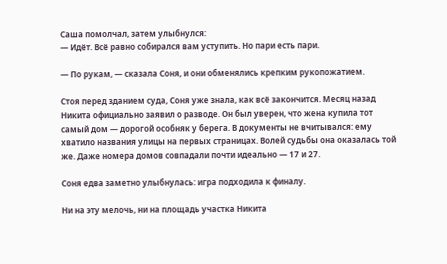Саша помолчал, затем улыбнулся:
— Идёт. Всё равно собирался вам уступить. Но пари есть пари.

— По рукам, — сказала Соня, и они обменялись крепким рукопожатием.

Стоя перед зданием суда, Соня уже знала, как всё закончится. Месяц назад Никита официально заявил о разводе. Он был уверен, что жена купила тот самый дом — дорогой особняк у берега. В документы не вчитывался: ему хватило названия улицы на первых страницах. Волей судьбы она оказалась той же. Даже номера домов совпадали почти идеально — 17 и 27.

Соня едва заметно улыбнулась: игра подходила к финалу.

Ни на эту мелочь, ни на площадь участка Никита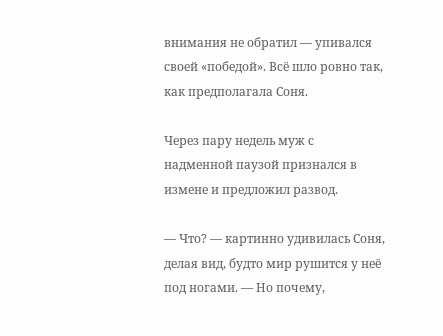внимания не обратил — упивался своей «победой». Всё шло ровно так, как предполагала Соня.

Через пару недель муж с надменной паузой признался в измене и предложил развод.

— Что? — картинно удивилась Соня, делая вид, будто мир рушится у неё под ногами. — Но почему,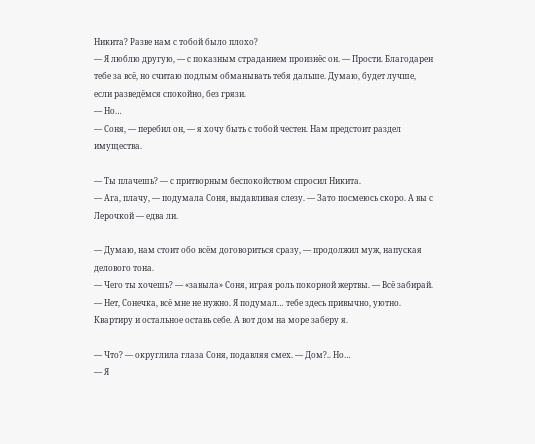Никита? Разве нам с тобой было плохо?
— Я люблю другую, — с показным страданием произнёс он. — Прости. Благодарен тебе за всё, но считаю подлым обманывать тебя дальше. Думаю, будет лучше, если разведёмся спокойно, без грязи.
— Но…
— Соня, — перебил он, — я хочу быть с тобой честен. Нам предстоит раздел имущества.

— Ты плачешь? — с притворным беспокойством спросил Никита.
— Ага, плачу, — подумала Соня, выдавливая слезу. — Зато посмеюсь скоро. А вы с Лерочкой — едва ли.

— Думаю, нам стоит обо всём договориться сразу, — продолжил муж, напуская делового тона.
— Чего ты хочешь? — «завыла» Соня, играя роль покорной жертвы. — Всё забирай.
— Нет, Сонечка, всё мне не нужно. Я подумал… тебе здесь привычно, уютно. Квартиру и остальное оставь себе. А вот дом на море заберу я.

— Что? — округлила глаза Соня, подавляя смех. — Дом?.. Но…
— Я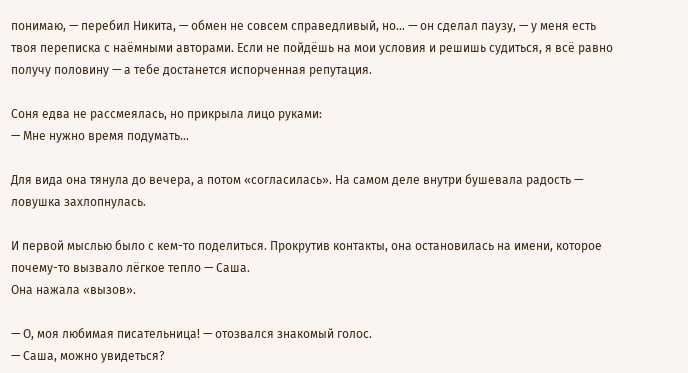понимаю, — перебил Никита, — обмен не совсем справедливый, но… — он сделал паузу, — у меня есть твоя переписка с наёмными авторами. Если не пойдёшь на мои условия и решишь судиться, я всё равно получу половину — а тебе достанется испорченная репутация.

Соня едва не рассмеялась, но прикрыла лицо руками:
— Мне нужно время подумать…

Для вида она тянула до вечера, а потом «согласилась». На самом деле внутри бушевала радость — ловушка захлопнулась.

И первой мыслью было с кем-то поделиться. Прокрутив контакты, она остановилась на имени, которое почему-то вызвало лёгкое тепло — Саша.
Она нажала «вызов».

— О, моя любимая писательница! — отозвался знакомый голос.
— Саша, можно увидеться?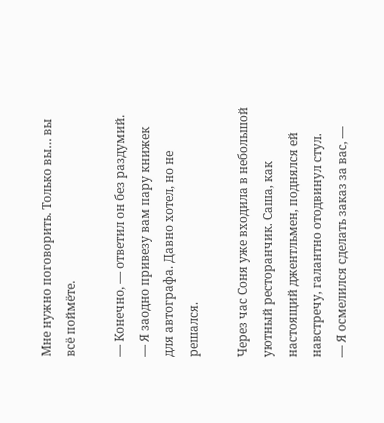Мне нужно поговорить. Только вы… вы всё поймёте.

— Конечно, — ответил он без раздумий. — Я заодно привезу вам пару книжек для автографа. Давно хотел, но не решался.

Через час Соня уже входила в небольшой уютный ресторанчик. Саша, как настоящий джентльмен, поднялся ей навстречу, галантно отодвинул стул.
— Я осмелился сделать заказ за вас, —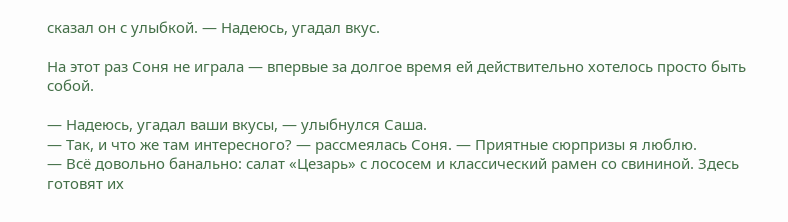сказал он с улыбкой. — Надеюсь, угадал вкус.

На этот раз Соня не играла — впервые за долгое время ей действительно хотелось просто быть собой.

— Надеюсь, угадал ваши вкусы, — улыбнулся Саша.
— Так, и что же там интересного? — рассмеялась Соня. — Приятные сюрпризы я люблю.
— Всё довольно банально: салат «Цезарь» с лососем и классический рамен со свининой. Здесь готовят их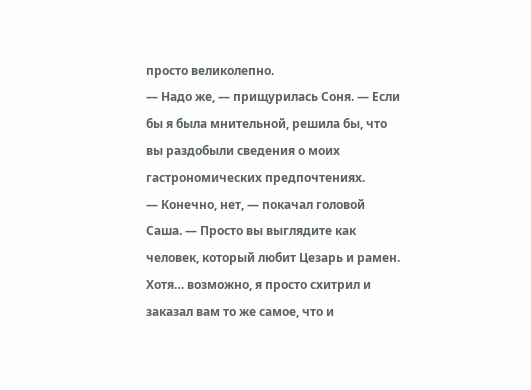просто великолепно.
— Надо же, — прищурилась Соня. — Если бы я была мнительной, решила бы, что вы раздобыли сведения о моих гастрономических предпочтениях.
— Конечно, нет, — покачал головой Саша. — Просто вы выглядите как человек, который любит Цезарь и рамен. Хотя… возможно, я просто схитрил и заказал вам то же самое, что и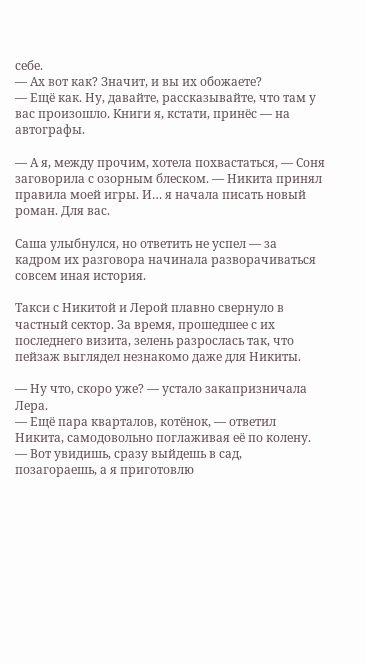себе.
— Ах вот как? Значит, и вы их обожаете?
— Ещё как. Ну, давайте, рассказывайте, что там у вас произошло. Книги я, кстати, принёс — на автографы.

— А я, между прочим, хотела похвастаться, — Соня заговорила с озорным блеском. — Никита принял правила моей игры. И… я начала писать новый роман. Для вас.

Саша улыбнулся, но ответить не успел — за кадром их разговора начинала разворачиваться совсем иная история.

Такси с Никитой и Лерой плавно свернуло в частный сектор. За время, прошедшее с их последнего визита, зелень разрослась так, что пейзаж выглядел незнакомо даже для Никиты.

— Ну что, скоро уже? — устало закапризничала Лера.
— Ещё пара кварталов, котёнок, — ответил Никита, самодовольно поглаживая её по колену. — Вот увидишь, сразу выйдешь в сад, позагораешь, а я приготовлю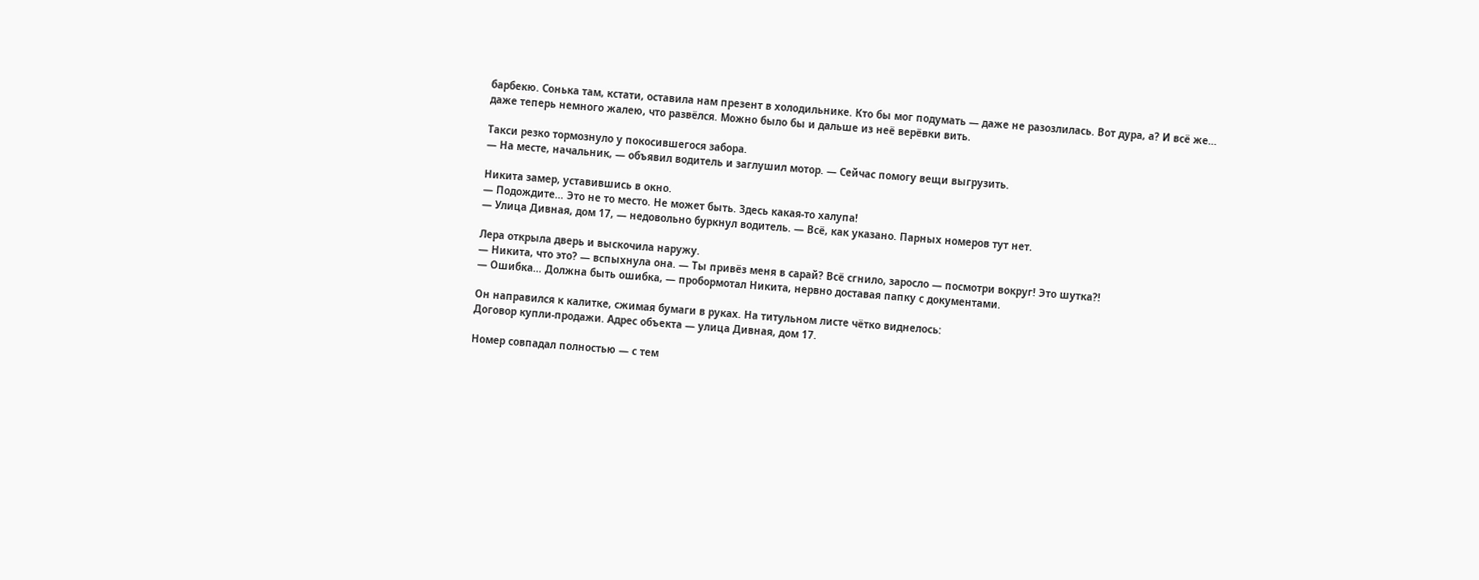барбекю. Сонька там, кстати, оставила нам презент в холодильнике. Кто бы мог подумать — даже не разозлилась. Вот дура, а? И всё же… даже теперь немного жалею, что развёлся. Можно было бы и дальше из неё верёвки вить.

Такси резко тормознуло у покосившегося забора.
— На месте, начальник, — объявил водитель и заглушил мотор. — Сейчас помогу вещи выгрузить.

Никита замер, уставившись в окно.
— Подождите… Это не то место. Не может быть. Здесь какая-то халупа!
— Улица Дивная, дом 17, — недовольно буркнул водитель. — Всё, как указано. Парных номеров тут нет.

Лера открыла дверь и выскочила наружу.
— Никита, что это? — вспыхнула она. — Ты привёз меня в сарай? Всё сгнило, заросло — посмотри вокруг! Это шутка?!
— Ошибка… Должна быть ошибка, — пробормотал Никита, нервно доставая папку с документами.

Он направился к калитке, сжимая бумаги в руках. На титульном листе чётко виднелось:
Договор купли-продажи. Адрес объекта — улица Дивная, дом 17.

Номер совпадал полностью — с тем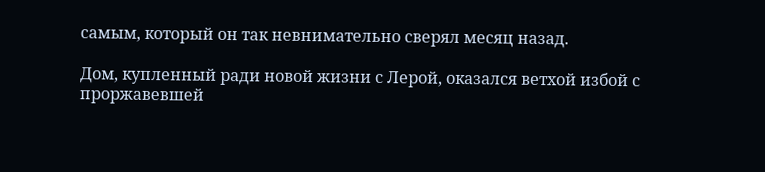самым, который он так невнимательно сверял месяц назад.

Дом, купленный ради новой жизни с Лерой, оказался ветхой избой с проржавевшей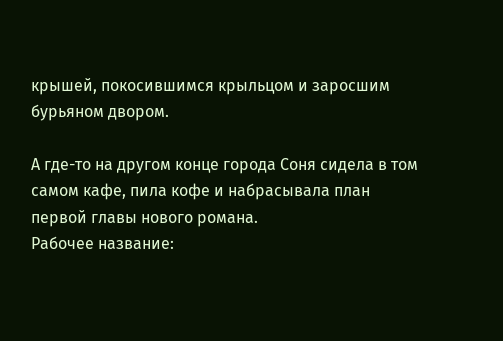крышей, покосившимся крыльцом и заросшим бурьяном двором.

А где-то на другом конце города Соня сидела в том самом кафе, пила кофе и набрасывала план первой главы нового романа.
Рабочее название: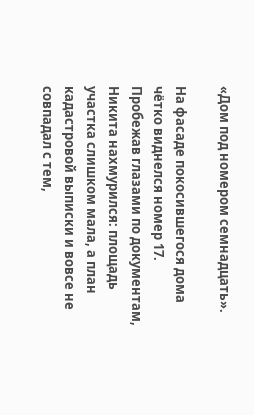«Дом под номером семнадцать».

На фасаде покосившегося дома чётко виднелся номер 17. Пробежав глазами по документам, Никита нахмурился: площадь участка слишком мала, а план кадастровой выписки и вовсе не совпадал с тем,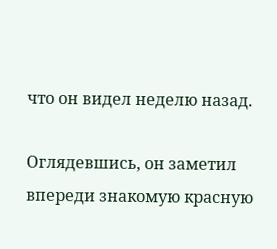что он видел неделю назад.

Оглядевшись, он заметил впереди знакомую красную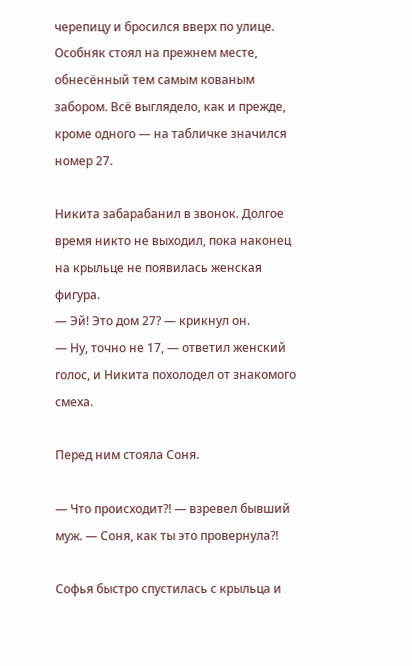черепицу и бросился вверх по улице. Особняк стоял на прежнем месте, обнесённый тем самым кованым забором. Всё выглядело, как и прежде, кроме одного — на табличке значился номер 27.

Никита забарабанил в звонок. Долгое время никто не выходил, пока наконец на крыльце не появилась женская фигура.
— Эй! Это дом 27? — крикнул он.
— Ну, точно не 17, — ответил женский голос, и Никита похолодел от знакомого смеха.

Перед ним стояла Соня.

— Что происходит?! — взревел бывший муж. — Соня, как ты это провернула?!

Софья быстро спустилась с крыльца и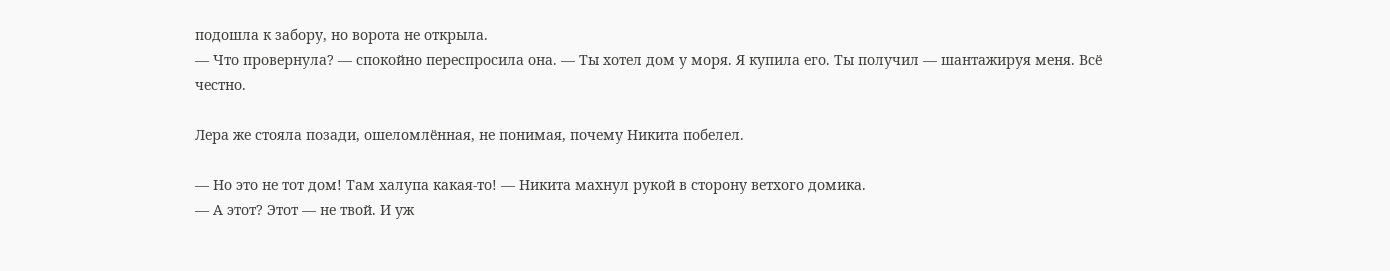подошла к забору, но ворота не открыла.
— Что провернула? — спокойно переспросила она. — Ты хотел дом у моря. Я купила его. Ты получил — шантажируя меня. Всё честно.

Лера же стояла позади, ошеломлённая, не понимая, почему Никита побелел.

— Но это не тот дом! Там халупа какая-то! — Никита махнул рукой в сторону ветхого домика.
— А этот? Этот — не твой. И уж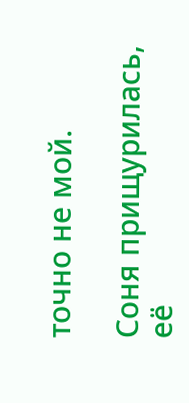точно не мой.

Соня прищурилась, её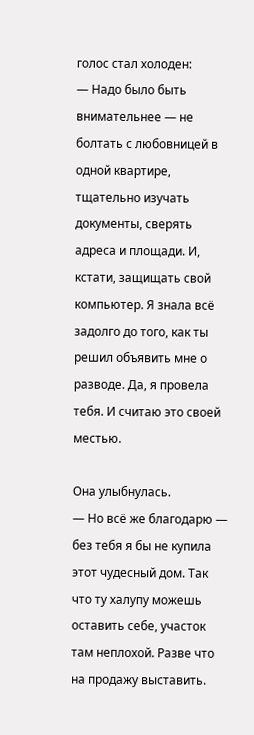голос стал холоден:
— Надо было быть внимательнее — не болтать с любовницей в одной квартире, тщательно изучать документы, сверять адреса и площади. И, кстати, защищать свой компьютер. Я знала всё задолго до того, как ты решил объявить мне о разводе. Да, я провела тебя. И считаю это своей местью.

Она улыбнулась.
— Но всё же благодарю — без тебя я бы не купила этот чудесный дом. Так что ту халупу можешь оставить себе, участок там неплохой. Разве что на продажу выставить.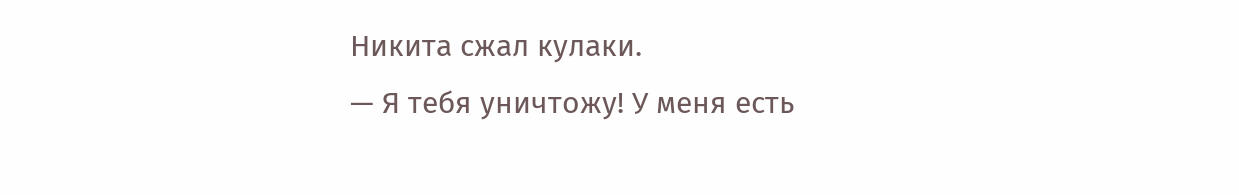Никита сжал кулаки.
— Я тебя уничтожу! У меня есть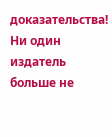доказательства! Ни один издатель больше не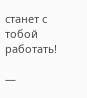станет с тобой работать!

—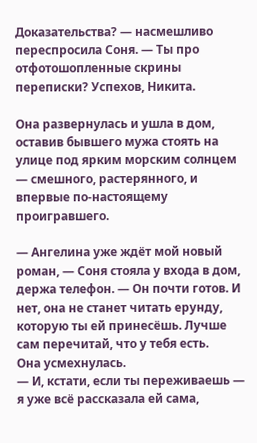Доказательства? — насмешливо переспросила Соня. — Ты про отфотошопленные скрины переписки? Успехов, Никита.

Она развернулась и ушла в дом, оставив бывшего мужа стоять на улице под ярким морским солнцем — смешного, растерянного, и впервые по-настоящему проигравшего.

— Ангелина уже ждёт мой новый роман, — Соня стояла у входа в дом, держа телефон. — Он почти готов. И нет, она не станет читать ерунду, которую ты ей принесёшь. Лучше сам перечитай, что у тебя есть.
Она усмехнулась.
— И, кстати, если ты переживаешь — я уже всё рассказала ей сама,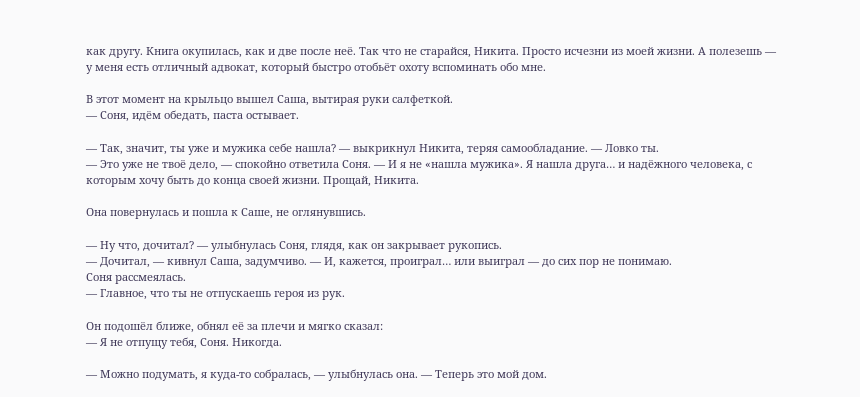как другу. Книга окупилась, как и две после неё. Так что не старайся, Никита. Просто исчезни из моей жизни. А полезешь — у меня есть отличный адвокат, который быстро отобьёт охоту вспоминать обо мне.

В этот момент на крыльцо вышел Саша, вытирая руки салфеткой.
— Соня, идём обедать, паста остывает.

— Так, значит, ты уже и мужика себе нашла? — выкрикнул Никита, теряя самообладание. — Ловко ты.
— Это уже не твоё дело, — спокойно ответила Соня. — И я не «нашла мужика». Я нашла друга… и надёжного человека, с которым хочу быть до конца своей жизни. Прощай, Никита.

Она повернулась и пошла к Саше, не оглянувшись.

— Ну что, дочитал? — улыбнулась Соня, глядя, как он закрывает рукопись.
— Дочитал, — кивнул Саша, задумчиво. — И, кажется, проиграл… или выиграл — до сих пор не понимаю.
Соня рассмеялась.
— Главное, что ты не отпускаешь героя из рук.

Он подошёл ближе, обнял её за плечи и мягко сказал:
— Я не отпущу тебя, Соня. Никогда.

— Можно подумать, я куда-то собралась, — улыбнулась она. — Теперь это мой дом.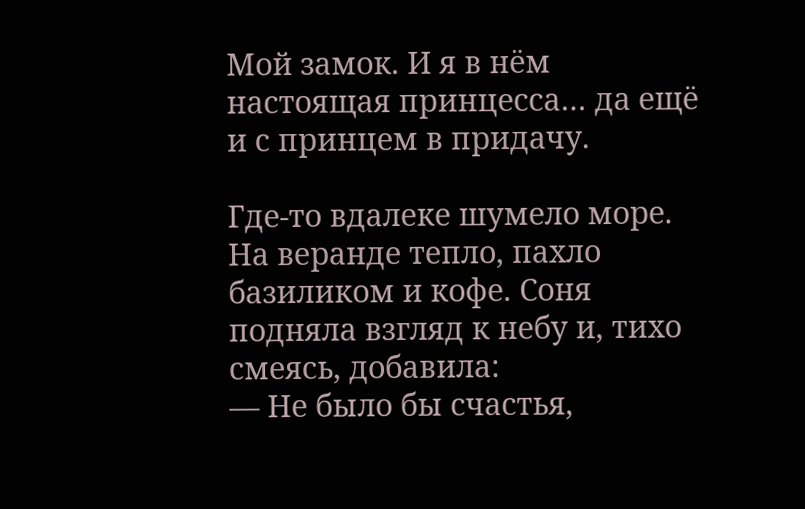Мой замок. И я в нём настоящая принцесса… да ещё и с принцем в придачу.

Где-то вдалеке шумело море. На веранде тепло, пахло базиликом и кофе. Соня подняла взгляд к небу и, тихо смеясь, добавила:
— Не было бы счастья,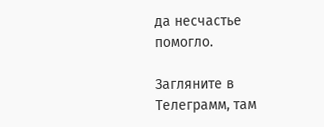да несчастье помогло.

Загляните в Телеграмм, там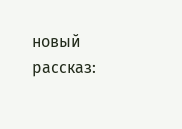новый рассказ: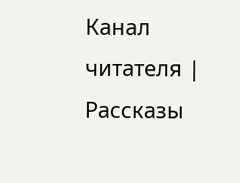Канал читателя | Рассказы